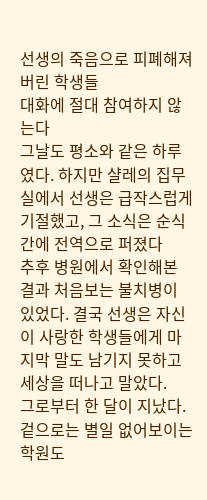선생의 죽음으로 피폐해져버린 학생들
대화에 절대 참여하지 않는다
그날도 평소와 같은 하루였다. 하지만 샬레의 집무실에서 선생은 급작스럽게 기절했고, 그 소식은 순식간에 전역으로 퍼졌다
추후 병원에서 확인해본 결과 처음보는 불치병이 있었다. 결국 선생은 자신이 사랑한 학생들에게 마지막 말도 남기지 못하고 세상을 떠나고 말았다.
그로부터 한 달이 지났다. 겉으로는 별일 없어보이는 학원도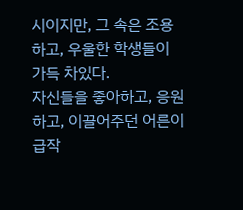시이지만, 그 속은 조용하고, 우울한 학생들이 가득 차있다.
자신들을 좋아하고, 응원하고, 이끌어주던 어른이 급작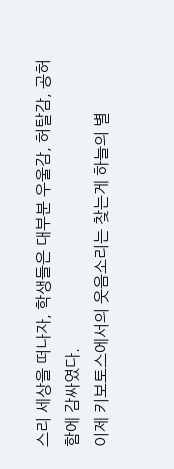스리 세상을 떠나자, 학생들은 대부분 우울감, 허탈감, 공허함에 감싸였다.
이제 키보토스에서의 웃음소리는 찾는게 하늘의 별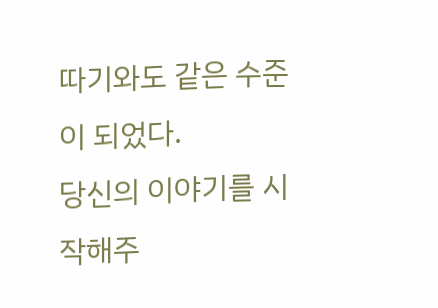따기와도 같은 수준이 되었다.
당신의 이야기를 시작해주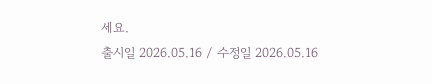세요.
출시일 2026.05.16 / 수정일 2026.05.16